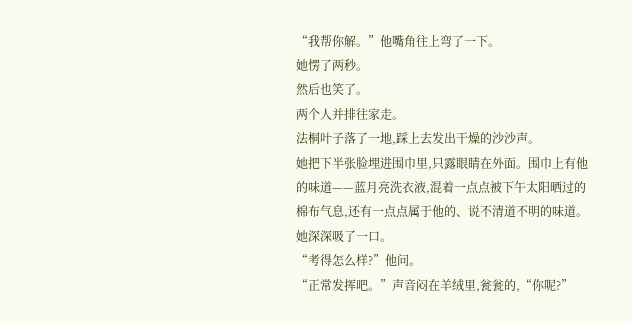“我帮你解。”他嘴角往上弯了一下。
她愣了两秒。
然后也笑了。
两个人并排往家走。
法桐叶子落了一地,踩上去发出干燥的沙沙声。
她把下半张脸埋进围巾里,只露眼睛在外面。围巾上有他的味道——蓝月亮洗衣液,混着一点点被下午太阳晒过的棉布气息,还有一点点属于他的、说不清道不明的味道。
她深深吸了一口。
“考得怎么样?”他问。
“正常发挥吧。”声音闷在羊绒里,瓮瓮的,“你呢?”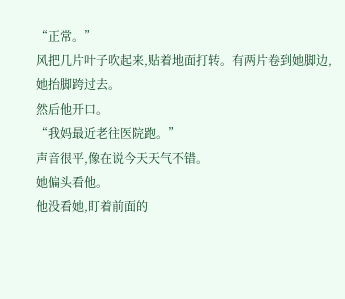“正常。”
风把几片叶子吹起来,贴着地面打转。有两片卷到她脚边,她抬脚跨过去。
然后他开口。
“我妈最近老往医院跑。”
声音很平,像在说今天天气不错。
她偏头看他。
他没看她,盯着前面的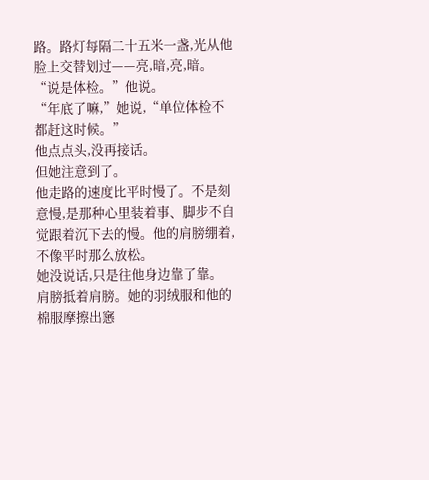路。路灯每隔二十五米一盏,光从他脸上交替划过——亮,暗,亮,暗。
“说是体检。”他说。
“年底了嘛,”她说,“单位体检不都赶这时候。”
他点点头,没再接话。
但她注意到了。
他走路的速度比平时慢了。不是刻意慢,是那种心里装着事、脚步不自觉跟着沉下去的慢。他的肩膀绷着,不像平时那么放松。
她没说话,只是往他身边靠了靠。
肩膀抵着肩膀。她的羽绒服和他的棉服摩擦出窸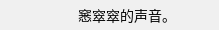窸窣窣的声音。